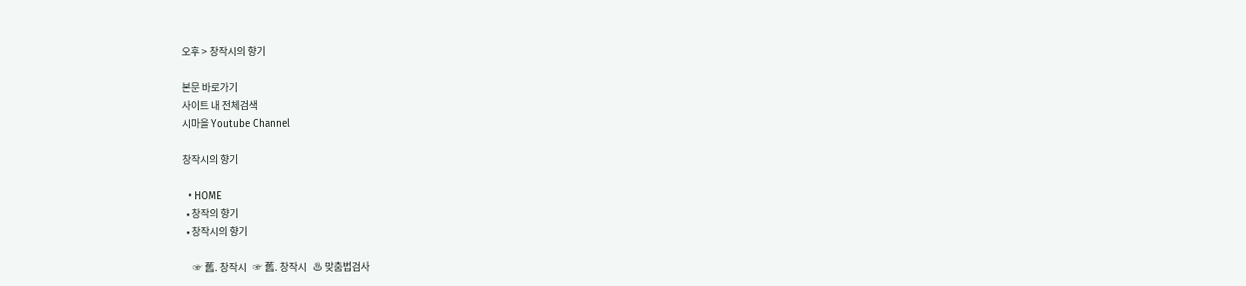오후 > 창작시의 향기

본문 바로가기
사이트 내 전체검색
시마을 Youtube Channel

창작시의 향기

  • HOME
  • 창작의 향기
  • 창작시의 향기

     ☞ 舊. 창작시   ☞ 舊. 창작시   ♨ 맞춤법검사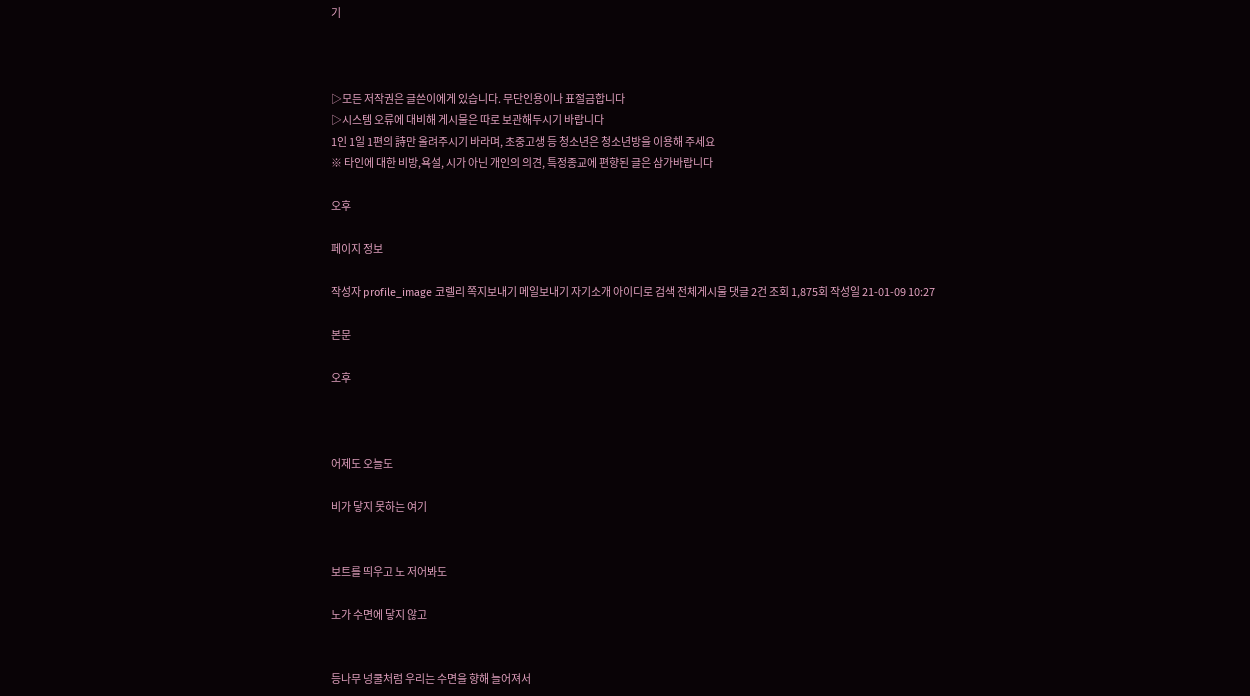기



▷모든 저작권은 글쓴이에게 있습니다. 무단인용이나 표절금합니다
▷시스템 오류에 대비해 게시물은 따로 보관해두시기 바랍니다
1인 1일 1편의 詩만 올려주시기 바라며, 초중고생 등 청소년은 청소년방을 이용해 주세요
※ 타인에 대한 비방,욕설, 시가 아닌 개인의 의견, 특정종교에 편향된 글은 삼가바랍니다

오후

페이지 정보

작성자 profile_image 코렐리 쪽지보내기 메일보내기 자기소개 아이디로 검색 전체게시물 댓글 2건 조회 1,875회 작성일 21-01-09 10:27

본문

오후



어제도 오늘도

비가 닿지 못하는 여기


보트를 띄우고 노 저어봐도

노가 수면에 닿지 않고


등나무 넝쿨처럼 우리는 수면을 향해 늘어져서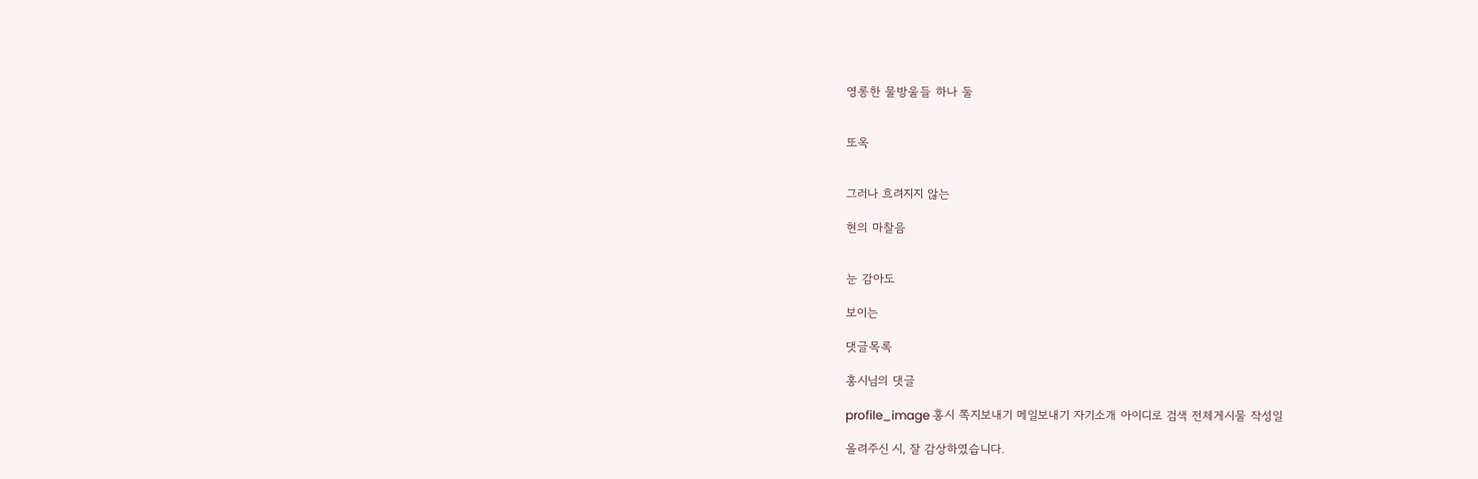영롱한 물방울들 하나 둘


또옥


그러나 흐려지지 않는

현의 마찰음


눈 감아도

보이는

댓글목록

홍시님의 댓글

profile_image 홍시 쪽지보내기 메일보내기 자기소개 아이디로 검색 전체게시물 작성일

올려주신 시, 잘 감상하였습니다.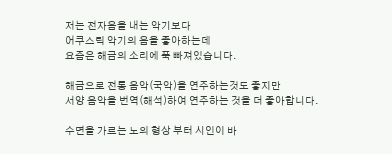저는 전자음을 내는 악기보다
어쿠스틱 악기의 음을 좋아하는데
요즘은 해금의 소리에 푹 빠져있습니다.

해금으로 전통 음악(국악)을 연주하는것도 좋지만
서양 음악을 번역(해석)하여 연주하는 것을 더 좋아합니다.

수면을 가르는 노의 형상 부터 시인이 바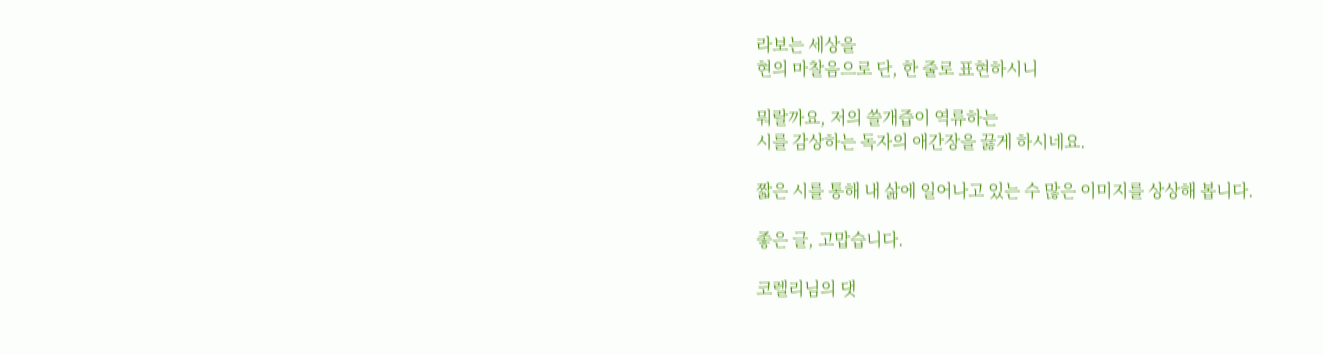라보는 세상을
현의 마찰음으로 단, 한 줄로 표현하시니

뭐랄까요, 저의 쓸개즙이 역류하는
시를 감상하는 독자의 애간장을 끓게 하시네요.

짧은 시를 통해 내 삶에 일어나고 있는 수 많은 이미지를 상상해 봅니다.

좋은 글, 고맙습니다.

코렐리님의 댓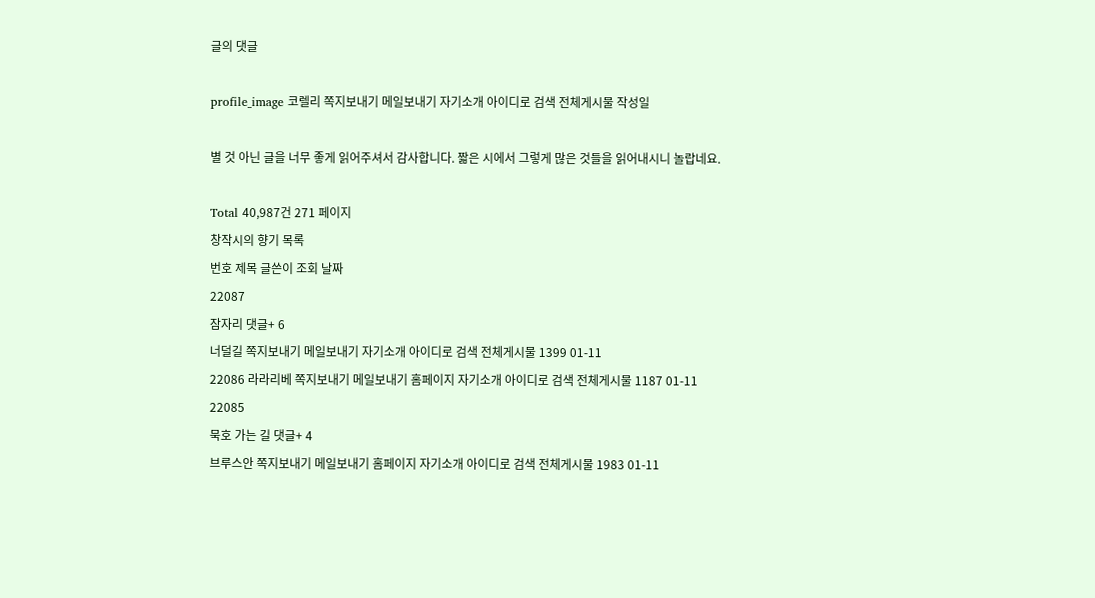글의 댓글

profile_image 코렐리 쪽지보내기 메일보내기 자기소개 아이디로 검색 전체게시물 작성일

별 것 아닌 글을 너무 좋게 읽어주셔서 감사합니다. 짧은 시에서 그렇게 많은 것들을 읽어내시니 놀랍네요.

Total 40,987건 271 페이지
창작시의 향기 목록
번호 제목 글쓴이 조회 날짜
22087
잠자리 댓글+ 6
너덜길 쪽지보내기 메일보내기 자기소개 아이디로 검색 전체게시물 1399 01-11
22086 라라리베 쪽지보내기 메일보내기 홈페이지 자기소개 아이디로 검색 전체게시물 1187 01-11
22085
묵호 가는 길 댓글+ 4
브루스안 쪽지보내기 메일보내기 홈페이지 자기소개 아이디로 검색 전체게시물 1983 01-11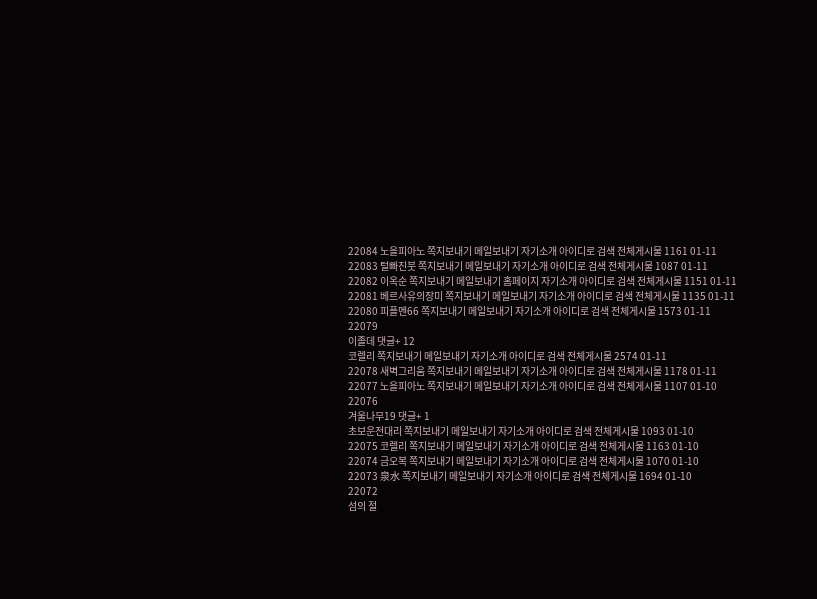22084 노을피아노 쪽지보내기 메일보내기 자기소개 아이디로 검색 전체게시물 1161 01-11
22083 털빠진붓 쪽지보내기 메일보내기 자기소개 아이디로 검색 전체게시물 1087 01-11
22082 이옥순 쪽지보내기 메일보내기 홈페이지 자기소개 아이디로 검색 전체게시물 1151 01-11
22081 베르사유의장미 쪽지보내기 메일보내기 자기소개 아이디로 검색 전체게시물 1135 01-11
22080 피플멘66 쪽지보내기 메일보내기 자기소개 아이디로 검색 전체게시물 1573 01-11
22079
이졸데 댓글+ 12
코렐리 쪽지보내기 메일보내기 자기소개 아이디로 검색 전체게시물 2574 01-11
22078 새벽그리움 쪽지보내기 메일보내기 자기소개 아이디로 검색 전체게시물 1178 01-11
22077 노을피아노 쪽지보내기 메일보내기 자기소개 아이디로 검색 전체게시물 1107 01-10
22076
겨울나무19 댓글+ 1
초보운전대리 쪽지보내기 메일보내기 자기소개 아이디로 검색 전체게시물 1093 01-10
22075 코렐리 쪽지보내기 메일보내기 자기소개 아이디로 검색 전체게시물 1163 01-10
22074 금오복 쪽지보내기 메일보내기 자기소개 아이디로 검색 전체게시물 1070 01-10
22073 泉水 쪽지보내기 메일보내기 자기소개 아이디로 검색 전체게시물 1694 01-10
22072
섬의 절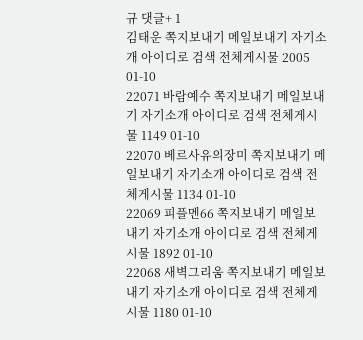규 댓글+ 1
김태운 쪽지보내기 메일보내기 자기소개 아이디로 검색 전체게시물 2005 01-10
22071 바람예수 쪽지보내기 메일보내기 자기소개 아이디로 검색 전체게시물 1149 01-10
22070 베르사유의장미 쪽지보내기 메일보내기 자기소개 아이디로 검색 전체게시물 1134 01-10
22069 피플멘66 쪽지보내기 메일보내기 자기소개 아이디로 검색 전체게시물 1892 01-10
22068 새벽그리움 쪽지보내기 메일보내기 자기소개 아이디로 검색 전체게시물 1180 01-10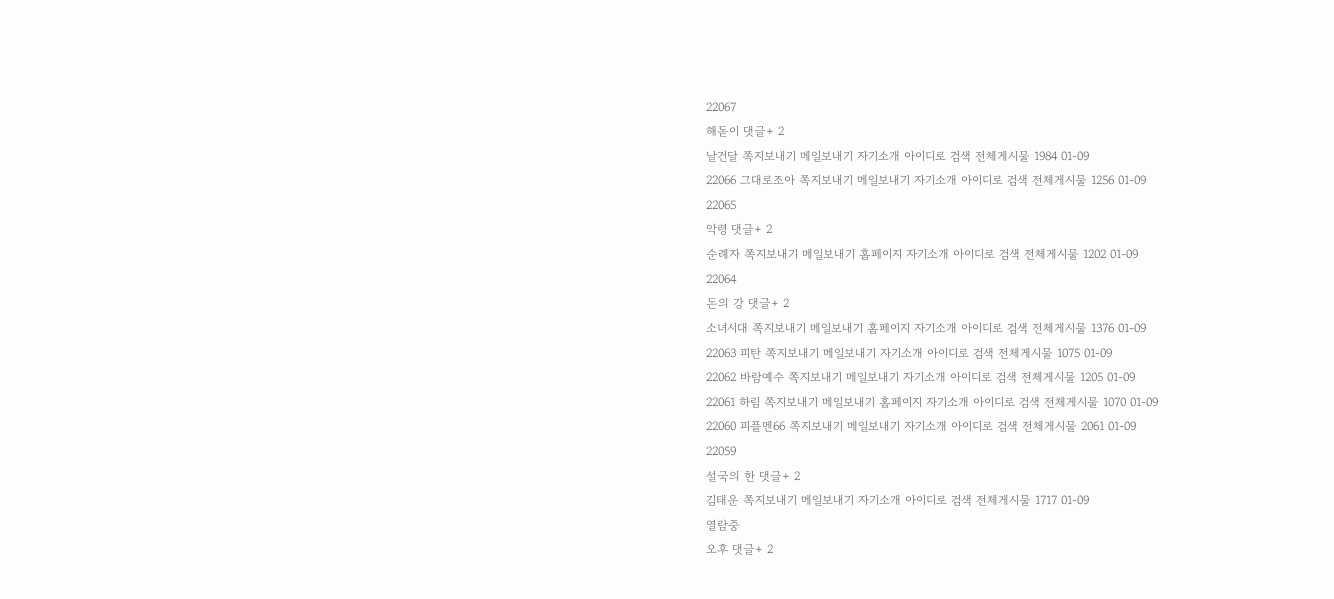22067
해돋이 댓글+ 2
날건달 쪽지보내기 메일보내기 자기소개 아이디로 검색 전체게시물 1984 01-09
22066 그대로조아 쪽지보내기 메일보내기 자기소개 아이디로 검색 전체게시물 1256 01-09
22065
악령 댓글+ 2
순례자 쪽지보내기 메일보내기 홈페이지 자기소개 아이디로 검색 전체게시물 1202 01-09
22064
돈의 강 댓글+ 2
소녀시대 쪽지보내기 메일보내기 홈페이지 자기소개 아이디로 검색 전체게시물 1376 01-09
22063 피탄 쪽지보내기 메일보내기 자기소개 아이디로 검색 전체게시물 1075 01-09
22062 바람예수 쪽지보내기 메일보내기 자기소개 아이디로 검색 전체게시물 1205 01-09
22061 하림 쪽지보내기 메일보내기 홈페이지 자기소개 아이디로 검색 전체게시물 1070 01-09
22060 피플멘66 쪽지보내기 메일보내기 자기소개 아이디로 검색 전체게시물 2061 01-09
22059
설국의 한 댓글+ 2
김태운 쪽지보내기 메일보내기 자기소개 아이디로 검색 전체게시물 1717 01-09
열람중
오후 댓글+ 2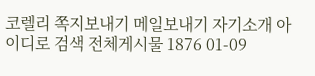코렐리 쪽지보내기 메일보내기 자기소개 아이디로 검색 전체게시물 1876 01-09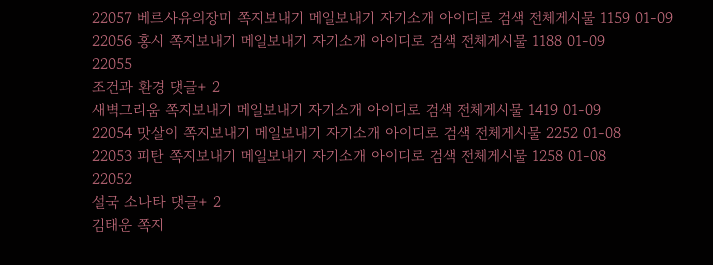22057 베르사유의장미 쪽지보내기 메일보내기 자기소개 아이디로 검색 전체게시물 1159 01-09
22056 홍시 쪽지보내기 메일보내기 자기소개 아이디로 검색 전체게시물 1188 01-09
22055
조건과 환경 댓글+ 2
새벽그리움 쪽지보내기 메일보내기 자기소개 아이디로 검색 전체게시물 1419 01-09
22054 맛살이 쪽지보내기 메일보내기 자기소개 아이디로 검색 전체게시물 2252 01-08
22053 피탄 쪽지보내기 메일보내기 자기소개 아이디로 검색 전체게시물 1258 01-08
22052
설국 소나타 댓글+ 2
김태운 쪽지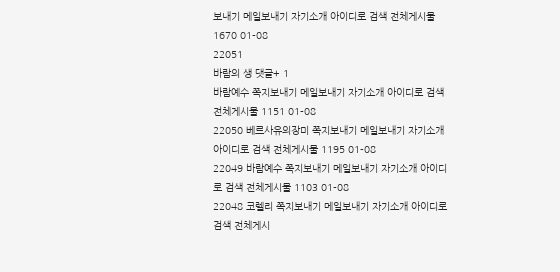보내기 메일보내기 자기소개 아이디로 검색 전체게시물 1670 01-08
22051
바람의 생 댓글+ 1
바람예수 쪽지보내기 메일보내기 자기소개 아이디로 검색 전체게시물 1151 01-08
22050 베르사유의장미 쪽지보내기 메일보내기 자기소개 아이디로 검색 전체게시물 1195 01-08
22049 바람예수 쪽지보내기 메일보내기 자기소개 아이디로 검색 전체게시물 1103 01-08
22048 코렐리 쪽지보내기 메일보내기 자기소개 아이디로 검색 전체게시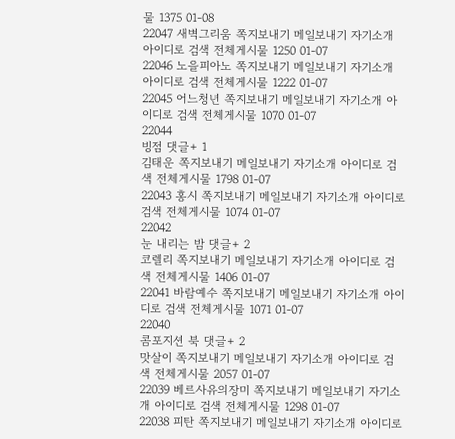물 1375 01-08
22047 새벽그리움 쪽지보내기 메일보내기 자기소개 아이디로 검색 전체게시물 1250 01-07
22046 노을피아노 쪽지보내기 메일보내기 자기소개 아이디로 검색 전체게시물 1222 01-07
22045 어느청년 쪽지보내기 메일보내기 자기소개 아이디로 검색 전체게시물 1070 01-07
22044
빙점 댓글+ 1
김태운 쪽지보내기 메일보내기 자기소개 아이디로 검색 전체게시물 1798 01-07
22043 홍시 쪽지보내기 메일보내기 자기소개 아이디로 검색 전체게시물 1074 01-07
22042
눈 내리는 밤 댓글+ 2
코렐리 쪽지보내기 메일보내기 자기소개 아이디로 검색 전체게시물 1406 01-07
22041 바람예수 쪽지보내기 메일보내기 자기소개 아이디로 검색 전체게시물 1071 01-07
22040
콤포지션 북 댓글+ 2
맛살이 쪽지보내기 메일보내기 자기소개 아이디로 검색 전체게시물 2057 01-07
22039 베르사유의장미 쪽지보내기 메일보내기 자기소개 아이디로 검색 전체게시물 1298 01-07
22038 피탄 쪽지보내기 메일보내기 자기소개 아이디로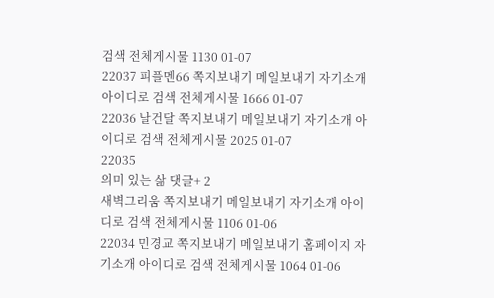검색 전체게시물 1130 01-07
22037 피플멘66 쪽지보내기 메일보내기 자기소개 아이디로 검색 전체게시물 1666 01-07
22036 날건달 쪽지보내기 메일보내기 자기소개 아이디로 검색 전체게시물 2025 01-07
22035
의미 있는 삶 댓글+ 2
새벽그리움 쪽지보내기 메일보내기 자기소개 아이디로 검색 전체게시물 1106 01-06
22034 민경교 쪽지보내기 메일보내기 홈페이지 자기소개 아이디로 검색 전체게시물 1064 01-06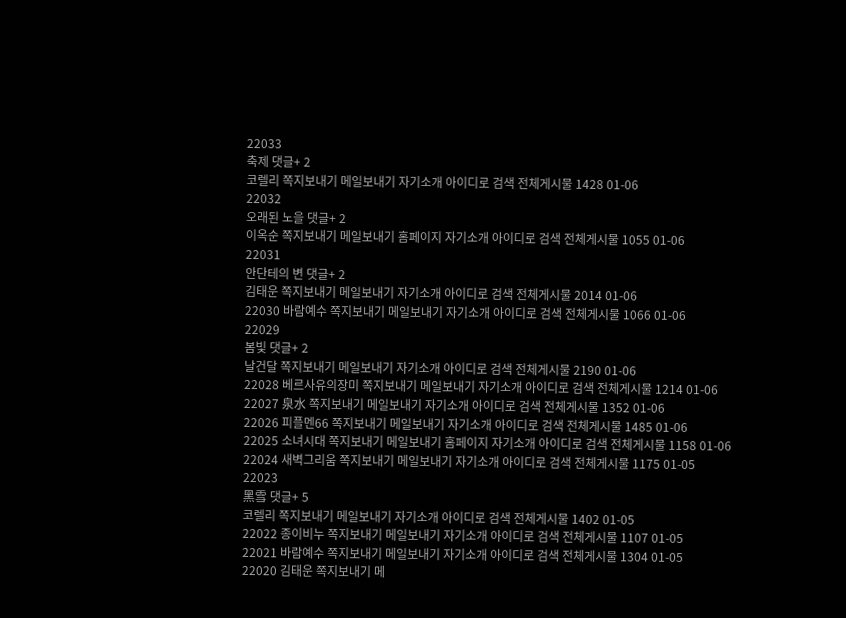22033
축제 댓글+ 2
코렐리 쪽지보내기 메일보내기 자기소개 아이디로 검색 전체게시물 1428 01-06
22032
오래된 노을 댓글+ 2
이옥순 쪽지보내기 메일보내기 홈페이지 자기소개 아이디로 검색 전체게시물 1055 01-06
22031
안단테의 변 댓글+ 2
김태운 쪽지보내기 메일보내기 자기소개 아이디로 검색 전체게시물 2014 01-06
22030 바람예수 쪽지보내기 메일보내기 자기소개 아이디로 검색 전체게시물 1066 01-06
22029
봄빛 댓글+ 2
날건달 쪽지보내기 메일보내기 자기소개 아이디로 검색 전체게시물 2190 01-06
22028 베르사유의장미 쪽지보내기 메일보내기 자기소개 아이디로 검색 전체게시물 1214 01-06
22027 泉水 쪽지보내기 메일보내기 자기소개 아이디로 검색 전체게시물 1352 01-06
22026 피플멘66 쪽지보내기 메일보내기 자기소개 아이디로 검색 전체게시물 1485 01-06
22025 소녀시대 쪽지보내기 메일보내기 홈페이지 자기소개 아이디로 검색 전체게시물 1158 01-06
22024 새벽그리움 쪽지보내기 메일보내기 자기소개 아이디로 검색 전체게시물 1175 01-05
22023
黑雪 댓글+ 5
코렐리 쪽지보내기 메일보내기 자기소개 아이디로 검색 전체게시물 1402 01-05
22022 종이비누 쪽지보내기 메일보내기 자기소개 아이디로 검색 전체게시물 1107 01-05
22021 바람예수 쪽지보내기 메일보내기 자기소개 아이디로 검색 전체게시물 1304 01-05
22020 김태운 쪽지보내기 메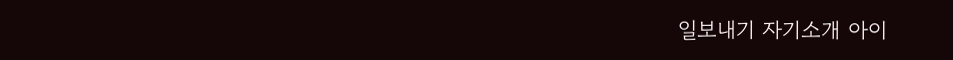일보내기 자기소개 아이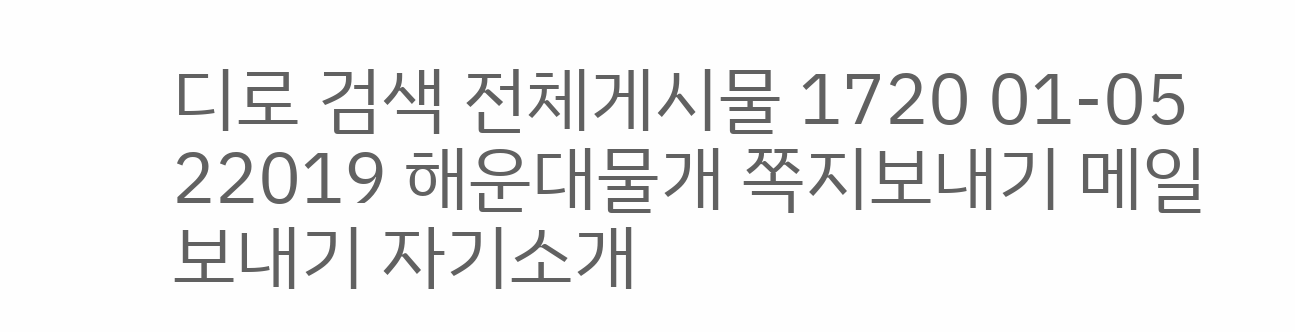디로 검색 전체게시물 1720 01-05
22019 해운대물개 쪽지보내기 메일보내기 자기소개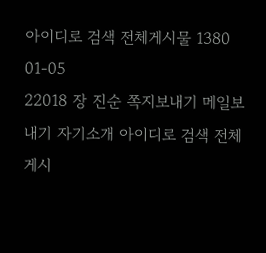아이디로 검색 전체게시물 1380 01-05
22018 장 진순 쪽지보내기 메일보내기 자기소개 아이디로 검색 전체게시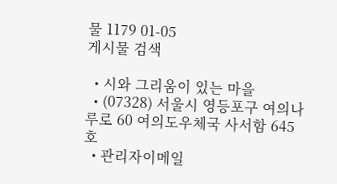물 1179 01-05
게시물 검색

  • 시와 그리움이 있는 마을
  • (07328) 서울시 영등포구 여의나루로 60 여의도우체국 사서함 645호
  • 관리자이메일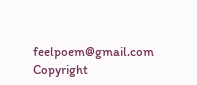feelpoem@gmail.com
Copyright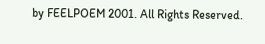by FEELPOEM 2001. All Rights Reserved.